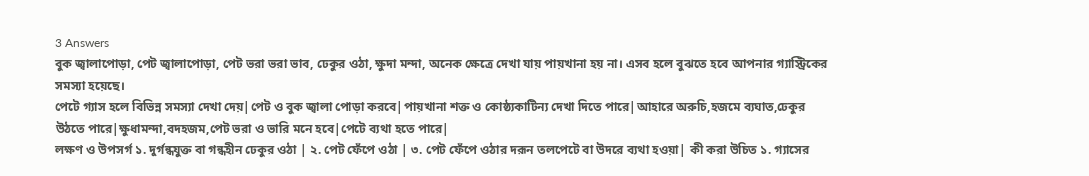3 Answers
বুক জ্বালাপোড়া, পেট জ্বালাপোড়া, পেট ভরা ভরা ভাব, ঢেকুর ওঠা, ক্ষুদা মন্দা, অনেক ক্ষেত্রে দেখা যায় পায়খানা হয় না। এসব হলে বুঝতে হবে আপনার গ্যাস্ট্রিকের সমস্যা হয়েছে।
পেটে গ্যাস হলে বিভিন্ন সমস্যা দেখা দেয়|পেট ও বুক জ্বালা পোড়া করবে|পায়খানা শক্ত ও কোষ্ঠ্যকাটিন্য দেখা দিতে পারে|আহারে অরুচি,হজমে ব্যঘাত,ঢেকুর উঠতে পারে|ক্ষুধামন্দা,বদহজম,পেট ভরা ও ভারি মনে হবে|পেটে ব্যথা হতে পারে|
লক্ষণ ও উপসর্গ ১. দুর্গন্ধযুক্ত বা গন্ধহীন ঢেকুর ওঠা | ২. পেট ফেঁপে ওঠা | ৩. পেট ফেঁপে ওঠার দরূন তলপেটে বা উদরে ব্যথা হওয়া| কী করা উচিত ১. গ্যাসের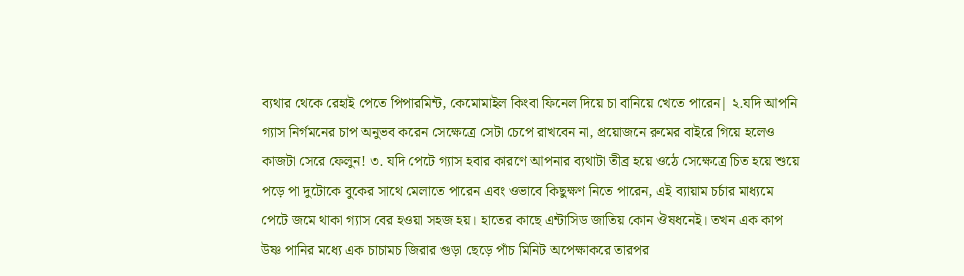ব্যথার থেকে রেহাই পেতে পিপারমিন্ট, কেমোমাইল কিংবা ফিনেল দিয়ে চা বানিয়ে খেতে পারেন| ২.যদি আপনি গ্যাস নির্গমনের চাপ অনুভব করেন সেক্ষেত্রে সেটা চেপে রাখবেন না, প্রয়োজনে রুমের বাইরে গিয়ে হলেও কাজটা সেরে ফেলুন! ৩. যদি পেটে গ্যাস হবার কারণে আপনার ব্যথাটা তীব্র হয়ে ওঠে সেক্ষেত্রে চিত হয়ে শুয়ে পড়ে পা দুটোকে বুকের সাথে মেলাতে পারেন এবং ওভাবে কিছুক্ষণ নিতে পারেন, এই ব্যায়াম চর্চার মাধ্যমে পেটে জমে থাকা গ্যাস বের হওয়া সহজ হয়। হাতের কাছে এন্টাসিড জাতিয় কোন ঔষধনেই। তখন এক কাপ উষ্ণ পানির মধ্যে এক চাচামচ জিরার গুড়া ছেড়ে পাঁচ মিনিট অপেক্ষাকরে তারপর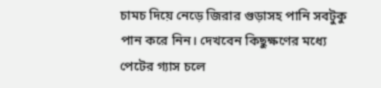চামচ দিয়ে নেড়ে জিরার গুড়াসহ পানি সবটুকু পান করে নিন। দেখবেন কিছুক্ষণের মধ্যে পেটের গ্যাস চলে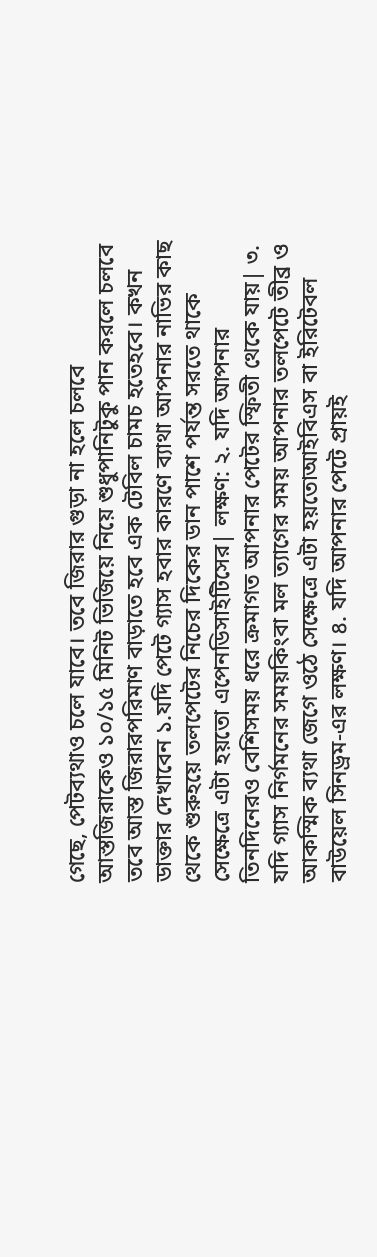গেছে, পেটব্যথাও চলে যাবে। তবে জিরার গুড়া না হলে চলবে আস্তজিরাকেও ১০/১৫ মিনিট ভিজিয়ে নিয়ে শুধুপানিটুকু পান করলে চলবে তবে আস্ত জিরারপরিমাণ বাড়াতে হবে এক টেবিল চামচ হতেহবে। কখন ডাক্তার দেখাবেন ১.যদি পেটে গ্যাস হবার কারণে ব্যাথা আপনার নাভির কাছ থেকে শুরুহয়ে তলপেটের নিচের দিকের ডান পাশে পর্যন্ত সরতে থাকে সেক্ষেত্রে এটা হয়তো এপেনডিসাইটিসের| লক্ষণ: ২. যদি আপনার তিনদিনেরও বেশিসময় ধরে ক্রমাগত আপনার পেটের স্ফিতী থেকে যায়| ৩. যদি গ্যাস নির্গমনের সময়কিংবা মল ত্যাগের সময় আপনার তলপেটে তীব্র ও আকস্মিক ব্যথা জেগে ওঠে সেক্ষেত্রে এটা হয়তোআইবিএস বা ইরিটেবল বাউয়েল সিনড্রম-এর লক্ষণ। ৪. যদি আপনার পেটে প্রায়ই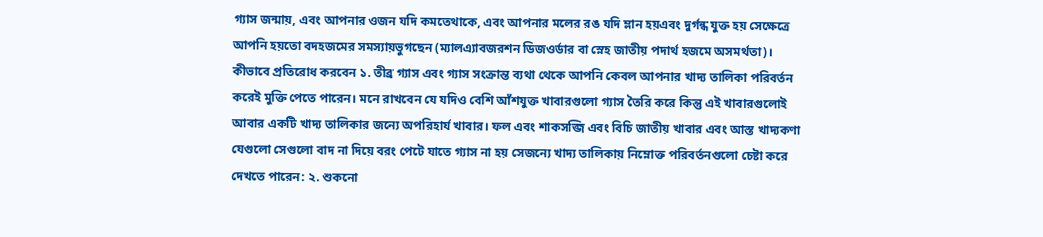গ্যাস জন্মায়, এবং আপনার ওজন যদি কমতেথাকে, এবং আপনার মলের রঙ যদি ম্লান হয়এবং দুর্গন্ধ যুক্ত হয় সেক্ষেত্রে আপনি হয়তো বদহজমের সমস্যায়ভুগছেন (ম্যালএ্যাবজরশন ডিজওর্ডার বা স্নেহ জাতীয় পদার্থ হজমে অসমর্থতা)। কীভাবে প্রতিরোধ করবেন ১. তীব্র গ্যাস এবং গ্যাস সংক্রান্ত ব্যথা থেকে আপনি কেবল আপনার খাদ্য তালিকা পরিবর্তন করেই মুক্তি পেতে পারেন। মনে রাখবেন যে যদিও বেশি আঁশযুক্ত খাবারগুলো গ্যাস তৈরি করে কিন্তু এই খাবারগুলোই আবার একটি খাদ্য তালিকার জন্যে অপরিহার্য খাবার। ফল এবং শাকসব্জি এবং বিচি জাতীয় খাবার এবং আস্ত খাদ্যকণা যেগুলো সেগুলো বাদ না দিয়ে বরং পেটে যাতে গ্যাস না হয় সেজন্যে খাদ্য তালিকায় নিম্নোক্ত পরিবর্তনগুলো চেষ্টা করে দেখতে পারেন: ২. শুকনো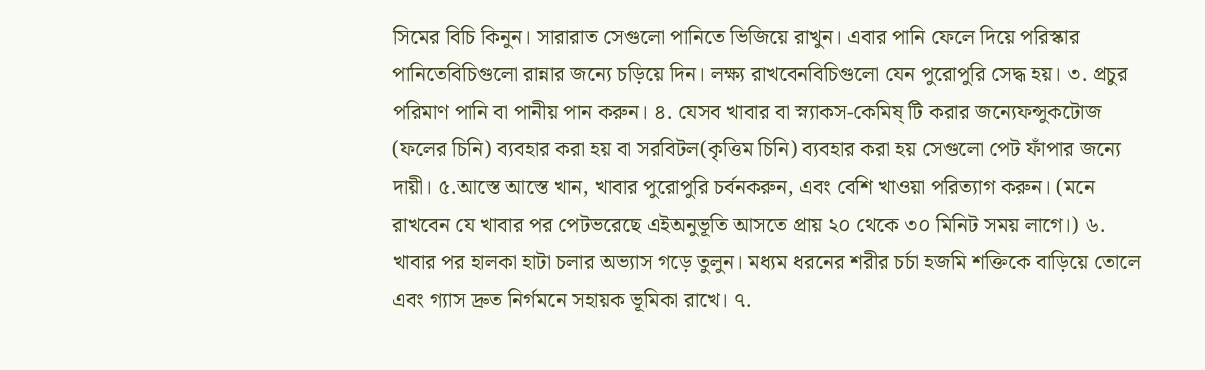সিমের বিচি কিনুন। সারারাত সেগুলো পানিতে ভিজিয়ে রাখুন। এবার পানি ফেলে দিয়ে পরিস্কার পানিতেবিচিগুলো রান্নার জন্যে চড়িয়ে দিন। লক্ষ্য রাখবেনবিচিগুলো যেন পুরোপুরি সেদ্ধ হয়। ৩. প্রচুর পরিমাণ পানি বা পানীয় পান করুন। ৪. যেসব খাবার বা স্ন্যাকস-কেমিষ্ টি করার জন্যেফন্সুকটোজ (ফলের চিনি) ব্যবহার করা হয় বা সরবিটল(কৃত্তিম চিনি) ব্যবহার করা হয় সেগুলো পেট ফাঁপার জন্যে দায়ী। ৫.আস্তে আস্তে খান, খাবার পুরোপুরি চর্বনকরুন, এবং বেশি খাওয়া পরিত্যাগ করুন। (মনে রাখবেন যে খাবার পর পেটভরেছে এইঅনুভূতি আসতে প্রায় ২০ থেকে ৩০ মিনিট সময় লাগে।) ৬. খাবার পর হালকা হাটা চলার অভ্যাস গড়ে তুলুন। মধ্যম ধরনের শরীর চর্চা হজমি শক্তিকে বাড়িয়ে তোলে এবং গ্যাস দ্রুত নির্গমনে সহায়ক ভূমিকা রাখে। ৭.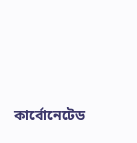কার্বোনেটেড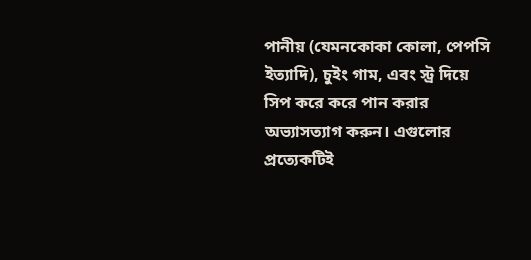পানীয় (যেমনকোকা কোলা, পেপসি ইত্যাদি), চুইং গাম, এবং স্ট্র দিয়ে সিপ করে করে পান করার অভ্যাসত্যাগ করুন। এগুলোর প্রত্যেকটিই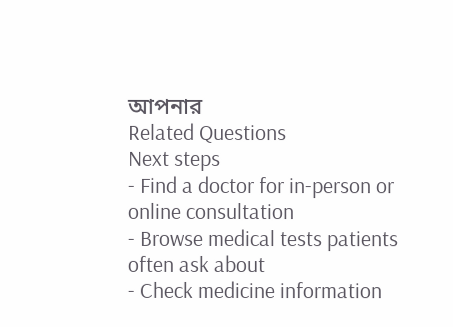আপনার
Related Questions
Next steps
- Find a doctor for in-person or online consultation
- Browse medical tests patients often ask about
- Check medicine information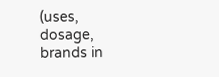(uses, dosage, brands in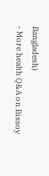Bangladesh)
- More health Q&A on Bissoy